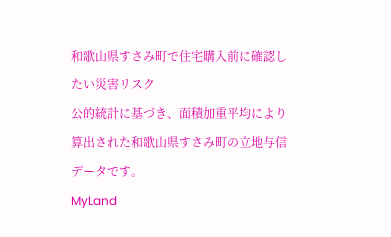和歌山県すさみ町で住宅購入前に確認したい災害リスク
公的統計に基づき、面積加重平均により算出された和歌山県すさみ町の立地与信データです。
MyLand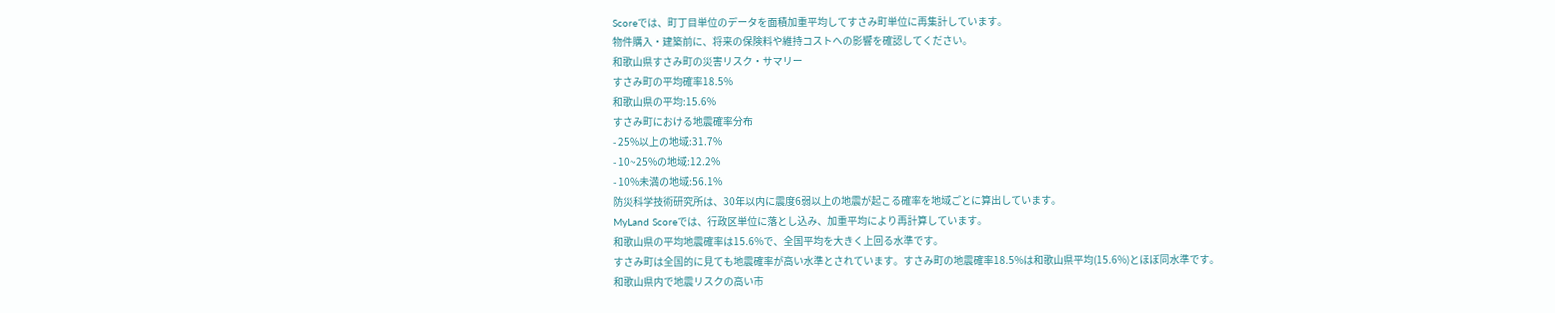Scoreでは、町丁目単位のデータを面積加重平均してすさみ町単位に再集計しています。
物件購入・建築前に、将来の保険料や維持コストへの影響を確認してください。
和歌山県すさみ町の災害リスク・サマリー
すさみ町の平均確率18.5%
和歌山県の平均:15.6%
すさみ町における地震確率分布
- 25%以上の地域:31.7%
- 10~25%の地域:12.2%
- 10%未満の地域:56.1%
防災科学技術研究所は、30年以内に震度6弱以上の地震が起こる確率を地域ごとに算出しています。
MyLand Scoreでは、行政区単位に落とし込み、加重平均により再計算しています。
和歌山県の平均地震確率は15.6%で、全国平均を大きく上回る水準です。
すさみ町は全国的に見ても地震確率が高い水準とされています。すさみ町の地震確率18.5%は和歌山県平均(15.6%)とほぼ同水準です。
和歌山県内で地震リスクの高い市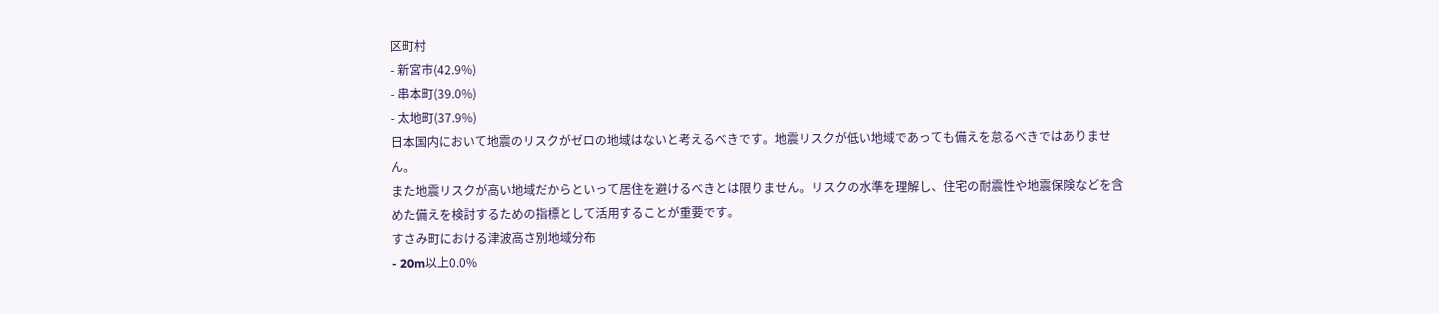区町村
- 新宮市(42.9%)
- 串本町(39.0%)
- 太地町(37.9%)
日本国内において地震のリスクがゼロの地域はないと考えるべきです。地震リスクが低い地域であっても備えを怠るべきではありません。
また地震リスクが高い地域だからといって居住を避けるべきとは限りません。リスクの水準を理解し、住宅の耐震性や地震保険などを含めた備えを検討するための指標として活用することが重要です。
すさみ町における津波高さ別地域分布
- 20m以上0.0%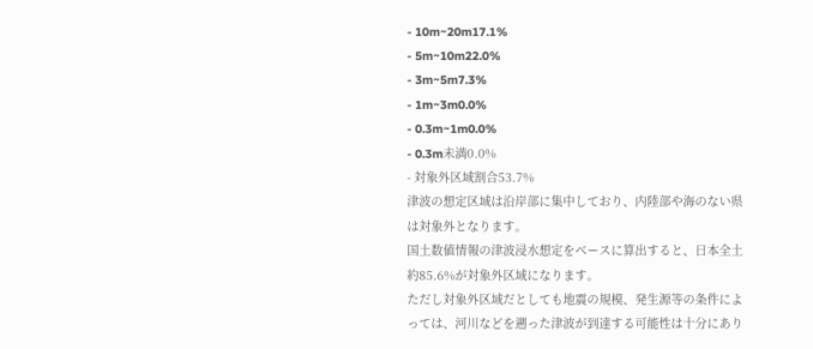- 10m~20m17.1%
- 5m~10m22.0%
- 3m~5m7.3%
- 1m~3m0.0%
- 0.3m~1m0.0%
- 0.3m未満0.0%
- 対象外区域割合53.7%
津波の想定区域は沿岸部に集中しており、内陸部や海のない県は対象外となります。
国土数値情報の津波浸水想定をベースに算出すると、日本全土約85.6%が対象外区域になります。
ただし対象外区域だとしても地震の規模、発生源等の条件によっては、河川などを遡った津波が到達する可能性は十分にあり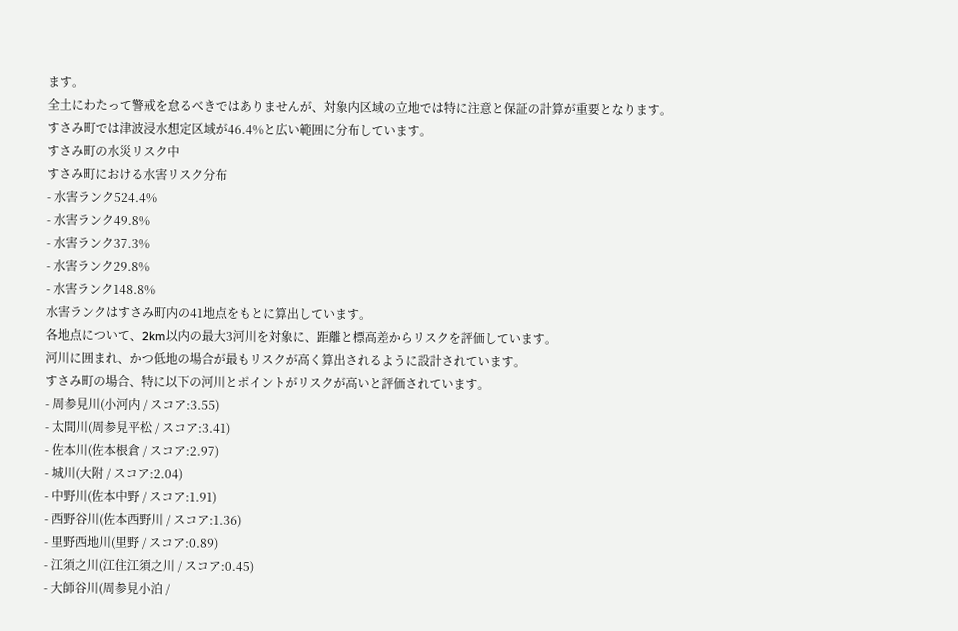ます。
全土にわたって警戒を怠るべきではありませんが、対象内区域の立地では特に注意と保証の計算が重要となります。
すさみ町では津波浸水想定区域が46.4%と広い範囲に分布しています。
すさみ町の水災リスク中
すさみ町における水害リスク分布
- 水害ランク524.4%
- 水害ランク49.8%
- 水害ランク37.3%
- 水害ランク29.8%
- 水害ランク148.8%
水害ランクはすさみ町内の41地点をもとに算出しています。
各地点について、2km以内の最大3河川を対象に、距離と標高差からリスクを評価しています。
河川に囲まれ、かつ低地の場合が最もリスクが高く算出されるように設計されています。
すさみ町の場合、特に以下の河川とポイントがリスクが高いと評価されています。
- 周参見川(小河内 / スコア:3.55)
- 太間川(周参見平松 / スコア:3.41)
- 佐本川(佐本根倉 / スコア:2.97)
- 城川(大附 / スコア:2.04)
- 中野川(佐本中野 / スコア:1.91)
- 西野谷川(佐本西野川 / スコア:1.36)
- 里野西地川(里野 / スコア:0.89)
- 江須之川(江住江須之川 / スコア:0.45)
- 大師谷川(周参見小泊 /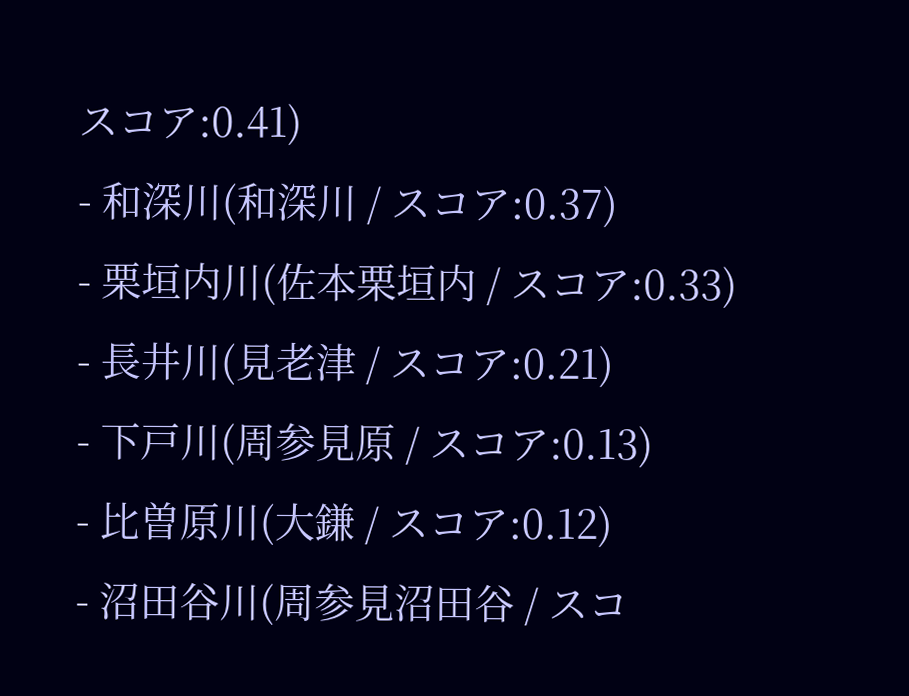スコア:0.41)
- 和深川(和深川 / スコア:0.37)
- 栗垣内川(佐本栗垣内 / スコア:0.33)
- 長井川(見老津 / スコア:0.21)
- 下戸川(周参見原 / スコア:0.13)
- 比曽原川(大鎌 / スコア:0.12)
- 沼田谷川(周参見沼田谷 / スコ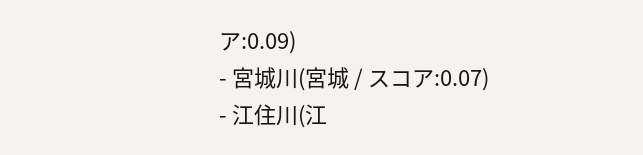ア:0.09)
- 宮城川(宮城 / スコア:0.07)
- 江住川(江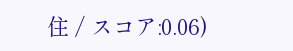住 / スコア:0.06)